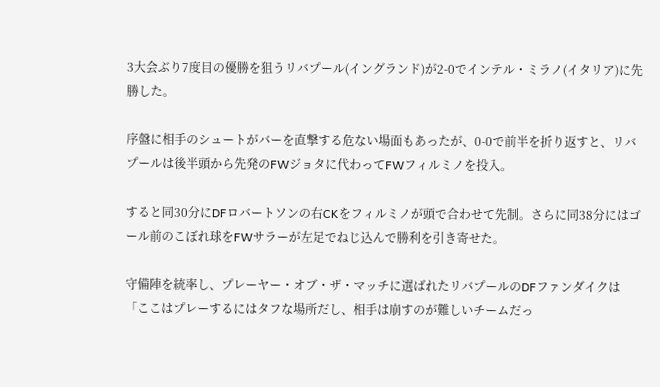3大会ぶり7度目の優勝を狙うリバプール(イングランド)が2-0でインテル・ミラノ(イタリア)に先勝した。

序盤に相手のシュートがバーを直撃する危ない場面もあったが、0-0で前半を折り返すと、リバプールは後半頭から先発のFWジョタに代わってFWフィルミノを投入。

すると同30分にDFロバートソンの右CKをフィルミノが頭で合わせて先制。さらに同38分にはゴール前のこぼれ球をFWサラーが左足でねじ込んで勝利を引き寄せた。

守備陣を統率し、プレーヤー・オブ・ザ・マッチに選ばれたリバプールのDFファンダイクは「ここはプレーするにはタフな場所だし、相手は崩すのが難しいチームだっ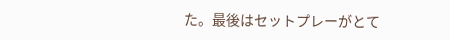た。最後はセットプレーがとて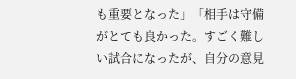も重要となった」「相手は守備がとても良かった。すごく難しい試合になったが、自分の意見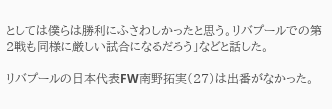としては僕らは勝利にふさわしかったと思う。リバプールでの第2戦も同様に厳しい試合になるだろう」などと話した。

リバプールの日本代表FW南野拓実(27)は出番がなかった。